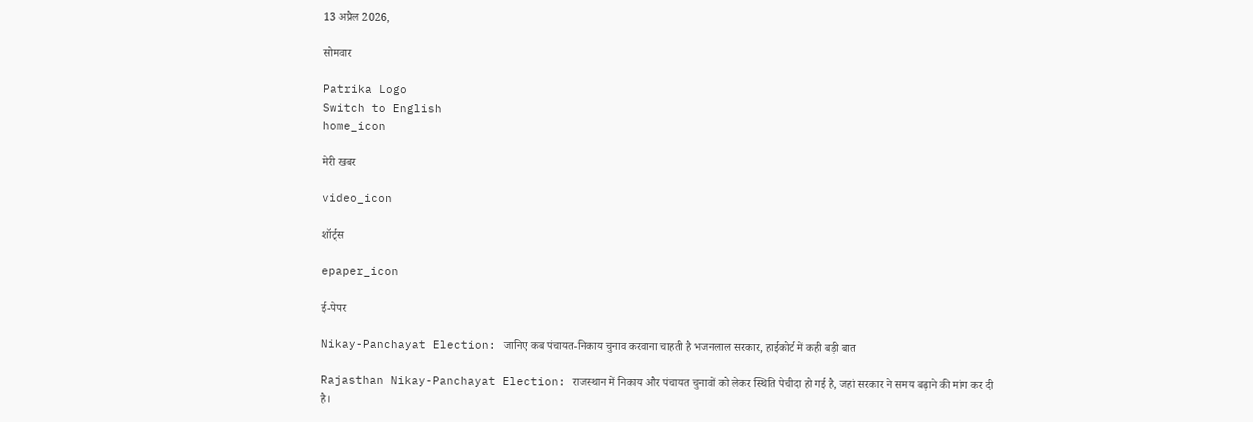13 अप्रैल 2026,

सोमवार

Patrika Logo
Switch to English
home_icon

मेरी खबर

video_icon

शॉर्ट्स

epaper_icon

ई-पेपर

Nikay-Panchayat Election: जानिए कब पंचायत-निकाय चुनाव करवाना चाहती है भजनलाल सरकार, हाईकोर्ट में कही बड़ी बात

Rajasthan Nikay-Panchayat Election: राजस्थान में निकाय और पंचायत चुनावों को लेकर स्थिति पेचीदा हो गई है, जहां सरकार ने समय बढ़ाने की मांग कर दी है।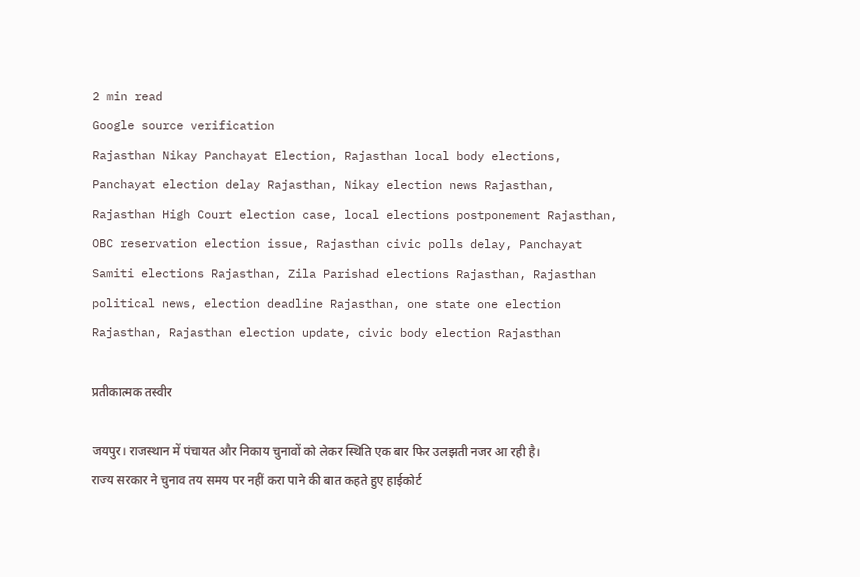2 min read
Google source verification
Rajasthan Nikay Panchayat Election, Rajasthan local body elections, Panchayat election delay Rajasthan, Nikay election news Rajasthan, Rajasthan High Court election case, local elections postponement Rajasthan, OBC reservation election issue, Rajasthan civic polls delay, Panchayat Samiti elections Rajasthan, Zila Parishad elections Rajasthan, Rajasthan political news, election deadline Rajasthan, one state one election Rajasthan, Rajasthan election update, civic body election Rajasthan

प्रतीकात्मक तस्वीर

जयपुर। राजस्थान में पंचायत और निकाय चुनावों को लेकर स्थिति एक बार फिर उलझती नजर आ रही है। राज्य सरकार ने चुनाव तय समय पर नहीं करा पाने की बात कहते हुए हाईकोर्ट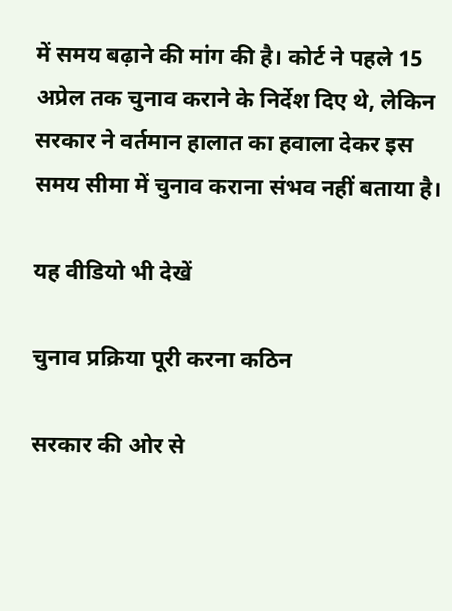में समय बढ़ाने की मांग की है। कोर्ट ने पहले 15 अप्रेल तक चुनाव कराने के निर्देश दिए थे, लेकिन सरकार ने वर्तमान हालात का हवाला देकर इस समय सीमा में चुनाव कराना संभव नहीं बताया है।

यह वीडियो भी देखें

चुनाव प्रक्रिया पूरी करना कठिन

सरकार की ओर से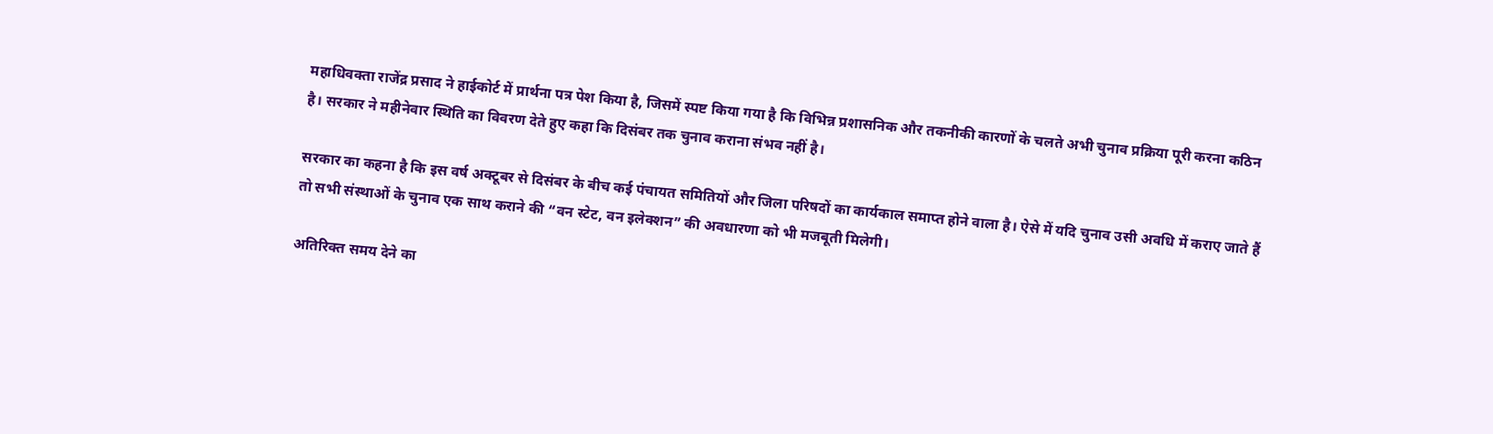महाधिवक्ता राजेंद्र प्रसाद ने हाईकोर्ट में प्रार्थना पत्र पेश किया है, जिसमें स्पष्ट किया गया है कि विभिन्न प्रशासनिक और तकनीकी कारणों के चलते अभी चुनाव प्रक्रिया पूरी करना कठिन है। सरकार ने महीनेवार स्थिति का विवरण देते हुए कहा कि दिसंबर तक चुनाव कराना संभव नहीं है।

सरकार का कहना है कि इस वर्ष अक्टूबर से दिसंबर के बीच कई पंचायत समितियों और जिला परिषदों का कार्यकाल समाप्त होने वाला है। ऐसे में यदि चुनाव उसी अवधि में कराए जाते हैं तो सभी संस्थाओं के चुनाव एक साथ कराने की “वन स्टेट, वन इलेक्शन” की अवधारणा को भी मजबूती मिलेगी।

अतिरिक्त समय देने का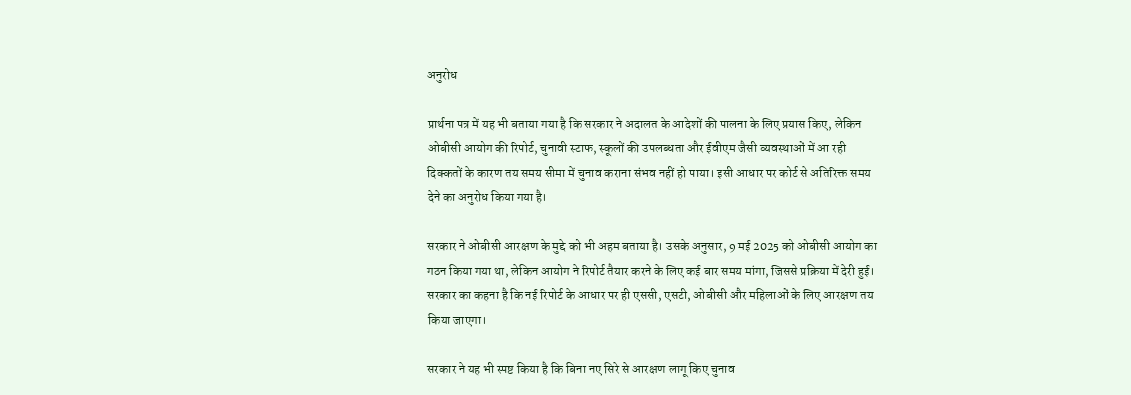अनुरोध

प्रार्थना पत्र में यह भी बताया गया है कि सरकार ने अदालत के आदेशों की पालना के लिए प्रयास किए, लेकिन ओबीसी आयोग की रिपोर्ट, चुनावी स्टाफ, स्कूलों की उपलब्धता और ईवीएम जैसी व्यवस्थाओं में आ रही दिक्कतों के कारण तय समय सीमा में चुनाव कराना संभव नहीं हो पाया। इसी आधार पर कोर्ट से अतिरिक्त समय देने का अनुरोध किया गया है।

सरकार ने ओबीसी आरक्षण के मुद्दे को भी अहम बताया है। उसके अनुसार, 9 मई 2025 को ओबीसी आयोग का गठन किया गया था, लेकिन आयोग ने रिपोर्ट तैयार करने के लिए कई बार समय मांगा, जिससे प्रक्रिया में देरी हुई। सरकार का कहना है कि नई रिपोर्ट के आधार पर ही एससी, एसटी, ओबीसी और महिलाओं के लिए आरक्षण तय किया जाएगा।

सरकार ने यह भी स्पष्ट किया है कि बिना नए सिरे से आरक्षण लागू किए चुनाव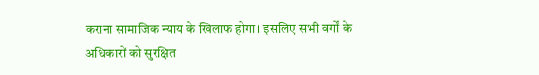कराना सामाजिक न्याय के खिलाफ होगा। इसलिए सभी वर्गों के अधिकारों को सुरक्षित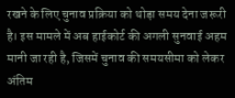रखने के लिए चुनाव प्रक्रिया को थोड़ा समय देना जरूरी है। इस मामले में अब हाईकोर्ट की अगली सुनवाई अहम मानी जा रही है, जिसमें चुनाव की समयसीमा को लेकर अंतिम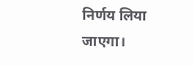निर्णय लिया जाएगा।